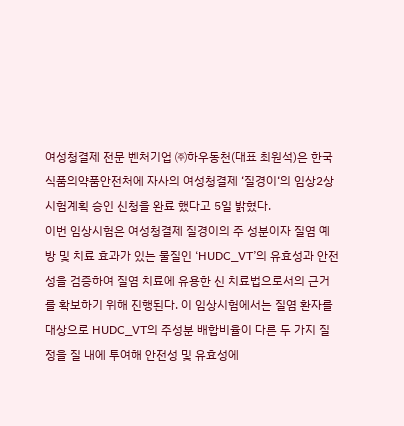여성청결제 전문 벤처기업 ㈜하우동천(대표 최원석)은 한국 식품의약품안전처에 자사의 여성청결제 ‘질경이‘의 임상2상 시험계획 승인 신청을 완료 했다고 5일 밝혔다.
이번 임상시험은 여성청결제 질경이의 주 성분이자 질염 예방 및 치료 효과가 있는 물질인 ‘HUDC_VT’의 유효성과 안전성을 검증하여 질염 치료에 유용한 신 치료법으로서의 근거를 확보하기 위해 진행된다. 이 임상시험에서는 질염 환자를 대상으로 HUDC_VT의 주성분 배합비율이 다른 두 가지 질정을 질 내에 투여해 안전성 및 유효성에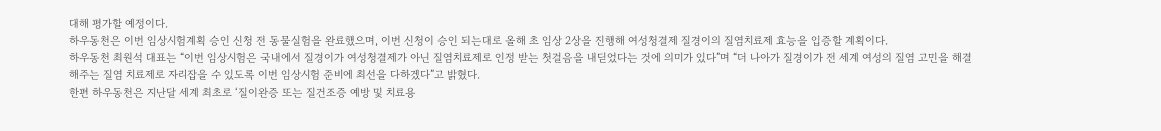대해 평가할 예정이다.
하우동천은 이번 임상시험계획 승인 신청 전 동물실험을 완료했으며, 이번 신청이 승인 되는대로 올해 초 임상 2상을 진행해 여성청결제 질경이의 질염치료제 효능을 입증할 계획이다.
하우동천 최원석 대표는 “이번 임상시험은 국내에서 질경이가 여성청결제가 아닌 질염치료제로 인정 받는 첫걸음을 내딛었다는 것에 의미가 있다”며 “더 나아가 질경이가 전 세계 여성의 질염 고민을 해결해주는 질염 치료제로 자리잡을 수 있도록 이번 임상시험 준비에 최선을 다하겠다”고 밝혔다.
한편 하우동천은 지난달 세계 최초로 ‘질이완증 또는 질건조증 예방 및 치료용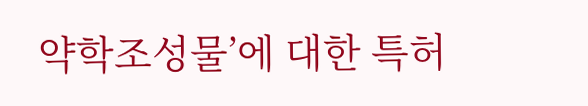약학조성물’에 대한 특허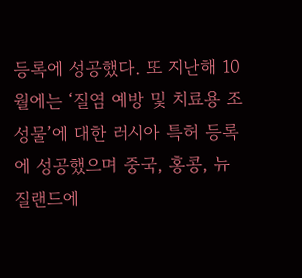등록에 성공했다. 또 지난해 10월에는 ‘질염 예방 및 치료용 조성물’에 대한 러시아 특허 등록에 성공했으며 중국, 홍콩, 뉴질랜드에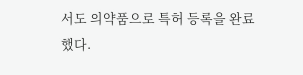서도 의약품으로 특허 등록을 완료했다.